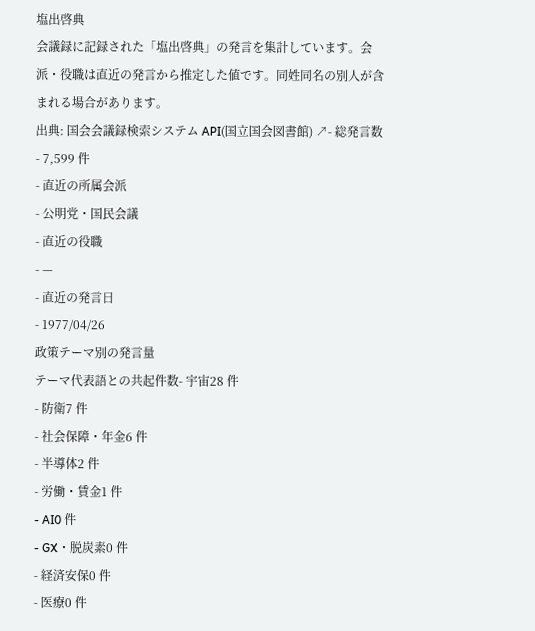塩出啓典
会議録に記録された「塩出啓典」の発言を集計しています。会派・役職は直近の発言から推定した値です。同姓同名の別人が含まれる場合があります。
出典: 国会会議録検索システム API(国立国会図書館) ↗- 総発言数
- 7,599 件
- 直近の所属会派
- 公明党・国民会議
- 直近の役職
- —
- 直近の発言日
- 1977/04/26
政策テーマ別の発言量
テーマ代表語との共起件数- 宇宙28 件
- 防衛7 件
- 社会保障・年金6 件
- 半導体2 件
- 労働・賃金1 件
- AI0 件
- GX・脱炭素0 件
- 経済安保0 件
- 医療0 件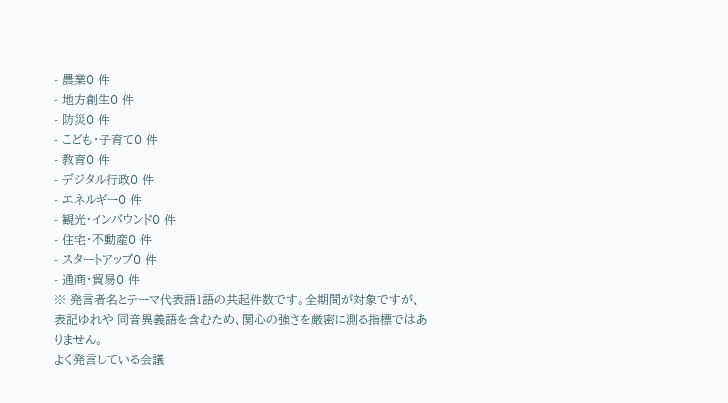- 農業0 件
- 地方創生0 件
- 防災0 件
- こども・子育て0 件
- 教育0 件
- デジタル行政0 件
- エネルギー0 件
- 観光・インバウンド0 件
- 住宅・不動産0 件
- スタートアップ0 件
- 通商・貿易0 件
※ 発言者名とテーマ代表語1語の共起件数です。全期間が対象ですが、表記ゆれや 同音異義語を含むため、関心の強さを厳密に測る指標ではありません。
よく発言している会議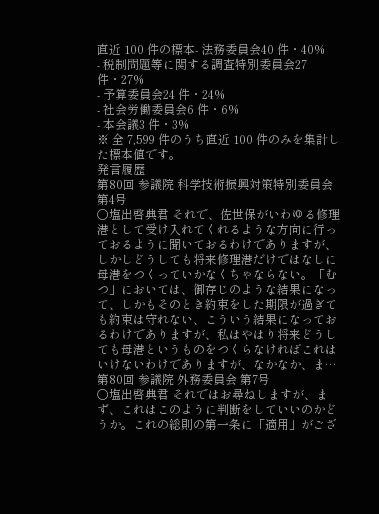直近 100 件の標本- 法務委員会40 件・40%
- 税制問題等に関する調査特別委員会27 件・27%
- 予算委員会24 件・24%
- 社会労働委員会6 件・6%
- 本会議3 件・3%
※ 全 7,599 件のうち直近 100 件のみを集計した標本値です。
発言履歴
第80回 参議院 科学技術振興対策特別委員会 第4号
○塩出啓典君 それで、佐世保がいわゆる修理港として受け入れてくれるような方向に行っておるように聞いておるわけでありますが、しかしどうしても将来修理港だけではなしに母港をつくっていかなくちゃならない。「むつ」においては、御存じのような結果になって、しかもそのとき約束をした期限が過ぎても約束は守れない、こういう結果になっておるわけでありますが、私はやはり将来どうしても母港というものをつくらなければこれはいけないわけでありますが、なかなか、ま…
第80回 参議院 外務委員会 第7号
○塩出啓典君 それではお尋ねしますが、まず、これはこのように判断をしていいのかどうか。これの総則の第一条に「適用」がござ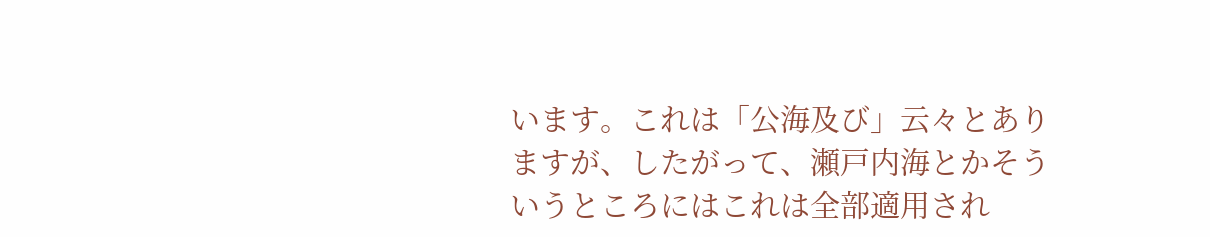います。これは「公海及び」云々とありますが、したがって、瀬戸内海とかそういうところにはこれは全部適用され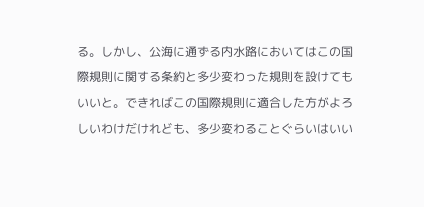る。しかし、公海に通ずる内水路においてはこの国際規則に関する条約と多少変わった規則を設けてもいいと。できればこの国際規則に適合した方がよろしいわけだけれども、多少変わることぐらいはいい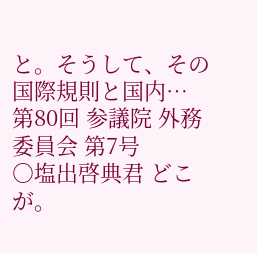と。そうして、その国際規則と国内…
第80回 参議院 外務委員会 第7号
○塩出啓典君 どこが。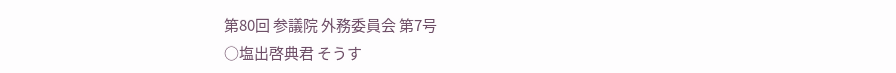第80回 参議院 外務委員会 第7号
○塩出啓典君 そうす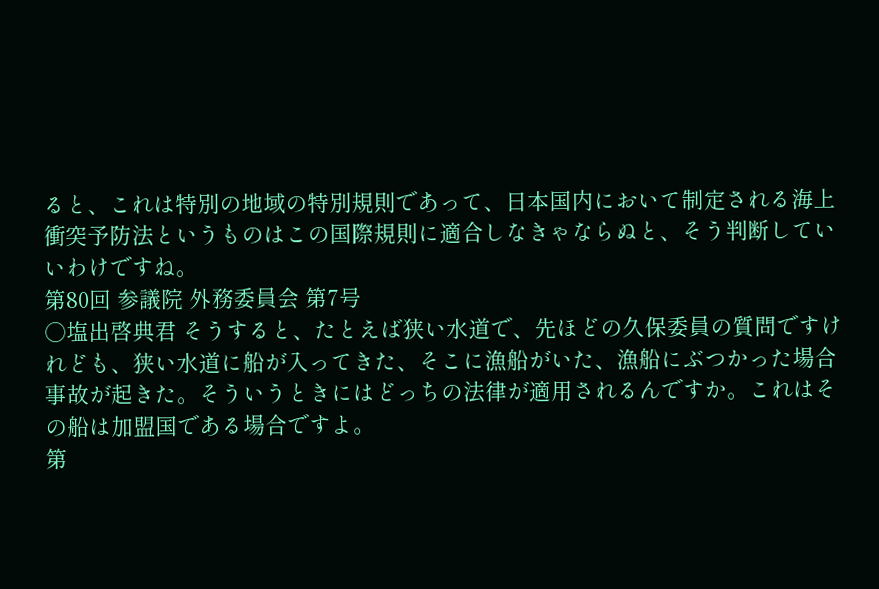ると、これは特別の地域の特別規則であって、日本国内において制定される海上衝突予防法というものはこの国際規則に適合しなきゃならぬと、そう判断していいわけですね。
第80回 参議院 外務委員会 第7号
○塩出啓典君 そうすると、たとえば狭い水道で、先ほどの久保委員の質問ですけれども、狭い水道に船が入ってきた、そこに漁船がいた、漁船にぶつかった場合事故が起きた。そういうときにはどっちの法律が適用されるんですか。これはその船は加盟国である場合ですよ。
第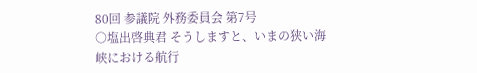80回 参議院 外務委員会 第7号
○塩出啓典君 そうしますと、いまの狭い海峡における航行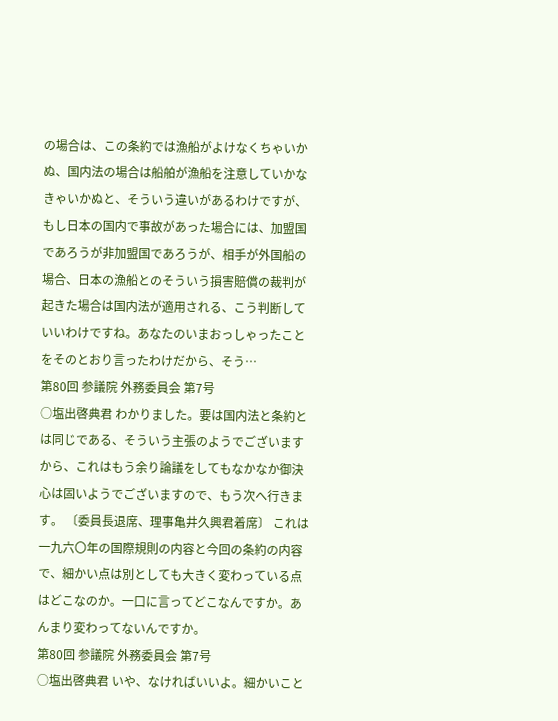の場合は、この条約では漁船がよけなくちゃいかぬ、国内法の場合は船舶が漁船を注意していかなきゃいかぬと、そういう違いがあるわけですが、もし日本の国内で事故があった場合には、加盟国であろうが非加盟国であろうが、相手が外国船の場合、日本の漁船とのそういう損害賠償の裁判が起きた場合は国内法が適用される、こう判断していいわけですね。あなたのいまおっしゃったことをそのとおり言ったわけだから、そう…
第80回 参議院 外務委員会 第7号
○塩出啓典君 わかりました。要は国内法と条約とは同じである、そういう主張のようでございますから、これはもう余り論議をしてもなかなか御決心は固いようでございますので、もう次へ行きます。 〔委員長退席、理事亀井久興君着席〕 これは一九六〇年の国際規則の内容と今回の条約の内容で、細かい点は別としても大きく変わっている点はどこなのか。一口に言ってどこなんですか。あんまり変わってないんですか。
第80回 参議院 外務委員会 第7号
○塩出啓典君 いや、なければいいよ。細かいこと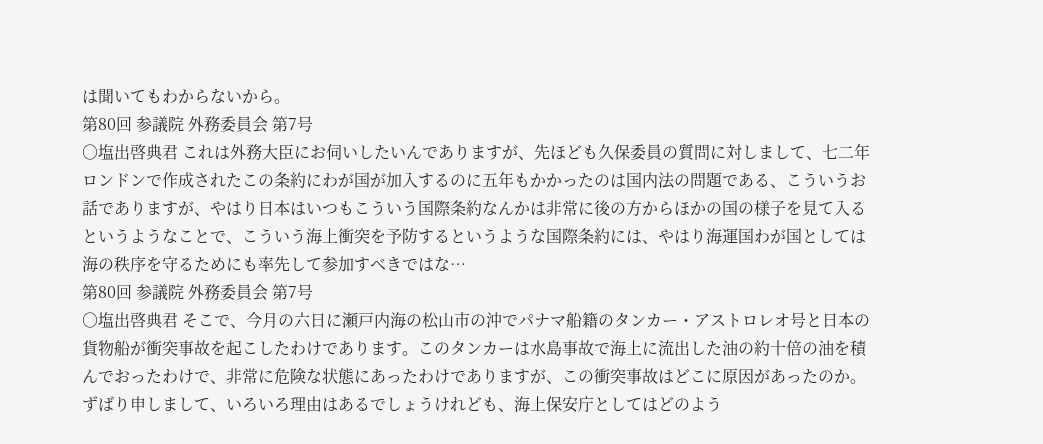は聞いてもわからないから。
第80回 参議院 外務委員会 第7号
○塩出啓典君 これは外務大臣にお伺いしたいんでありますが、先ほども久保委員の質問に対しまして、七二年ロンドンで作成されたこの条約にわが国が加入するのに五年もかかったのは国内法の問題である、こういうお話でありますが、やはり日本はいつもこういう国際条約なんかは非常に後の方からほかの国の様子を見て入るというようなことで、こういう海上衝突を予防するというような国際条約には、やはり海運国わが国としては海の秩序を守るためにも率先して参加すべきではな…
第80回 参議院 外務委員会 第7号
○塩出啓典君 そこで、今月の六日に瀬戸内海の松山市の沖でパナマ船籍のタンカー・アストロレオ号と日本の貨物船が衝突事故を起こしたわけであります。このタンカーは水島事故で海上に流出した油の約十倍の油を積んでおったわけで、非常に危険な状態にあったわけでありますが、この衝突事故はどこに原因があったのか。ずばり申しまして、いろいろ理由はあるでしょうけれども、海上保安庁としてはどのよう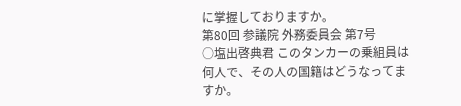に掌握しておりますか。
第80回 参議院 外務委員会 第7号
○塩出啓典君 このタンカーの乗組員は何人で、その人の国籍はどうなってますか。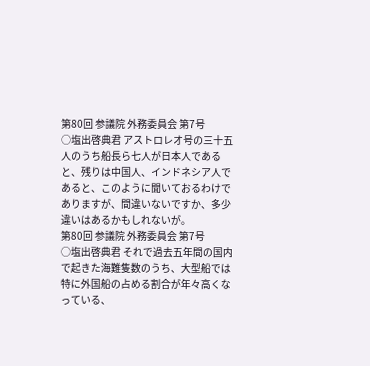第80回 参議院 外務委員会 第7号
○塩出啓典君 アストロレオ号の三十五人のうち船長ら七人が日本人であると、残りは中国人、インドネシア人であると、このように聞いておるわけでありますが、間違いないですか、多少違いはあるかもしれないが。
第80回 参議院 外務委員会 第7号
○塩出啓典君 それで過去五年間の国内で起きた海難隻数のうち、大型船では特に外国船の占める割合が年々高くなっている、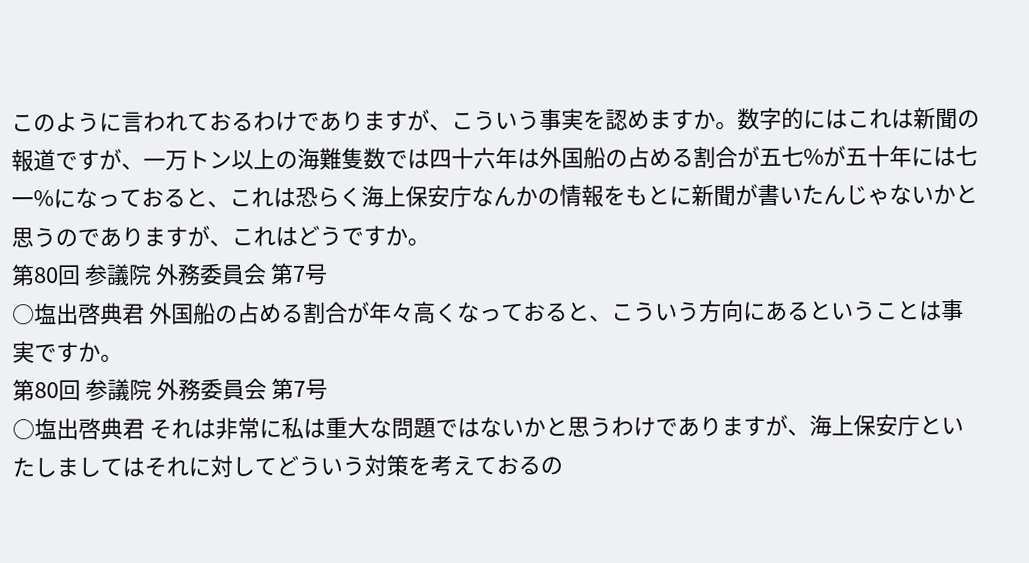このように言われておるわけでありますが、こういう事実を認めますか。数字的にはこれは新聞の報道ですが、一万トン以上の海難隻数では四十六年は外国船の占める割合が五七%が五十年には七一%になっておると、これは恐らく海上保安庁なんかの情報をもとに新聞が書いたんじゃないかと思うのでありますが、これはどうですか。
第80回 参議院 外務委員会 第7号
○塩出啓典君 外国船の占める割合が年々高くなっておると、こういう方向にあるということは事実ですか。
第80回 参議院 外務委員会 第7号
○塩出啓典君 それは非常に私は重大な問題ではないかと思うわけでありますが、海上保安庁といたしましてはそれに対してどういう対策を考えておるの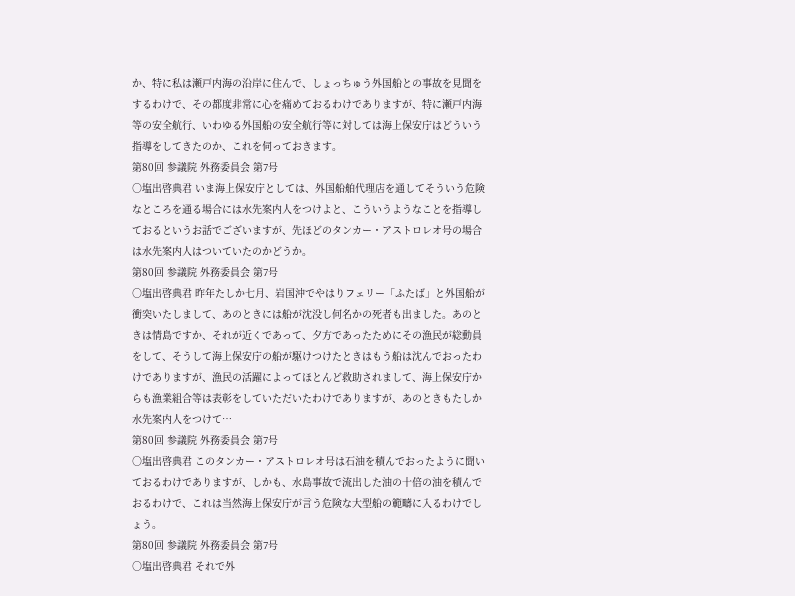か、特に私は瀬戸内海の沿岸に住んで、しょっちゅう外国船との事故を見聞をするわけで、その都度非常に心を痛めておるわけでありますが、特に瀬戸内海等の安全航行、いわゆる外国船の安全航行等に対しては海上保安庁はどういう指導をしてきたのか、これを伺っておきます。
第80回 参議院 外務委員会 第7号
○塩出啓典君 いま海上保安庁としては、外国船舶代理店を通してそういう危険なところを通る場合には水先案内人をつけよと、こういうようなことを指導しておるというお話でございますが、先ほどのタンカー・アストロレオ号の場合は水先案内人はついていたのかどうか。
第80回 参議院 外務委員会 第7号
○塩出啓典君 昨年たしか七月、岩国沖でやはりフェリー「ふたば」と外国船が衝突いたしまして、あのときには船が沈没し何名かの死者も出ました。あのときは情島ですか、それが近くであって、夕方であったためにその漁民が総動員をして、そうして海上保安庁の船が駆けつけたときはもう船は沈んでおったわけでありますが、漁民の活躍によってほとんど救助されまして、海上保安庁からも漁業組合等は表彰をしていただいたわけでありますが、あのときもたしか水先案内人をつけて…
第80回 参議院 外務委員会 第7号
○塩出啓典君 このタンカー・アストロレオ号は石油を積んでおったように聞いておるわけでありますが、しかも、水島事故で流出した油の十倍の油を積んでおるわけで、これは当然海上保安庁が言う危険な大型船の範疇に入るわけでしょう。
第80回 参議院 外務委員会 第7号
○塩出啓典君 それで外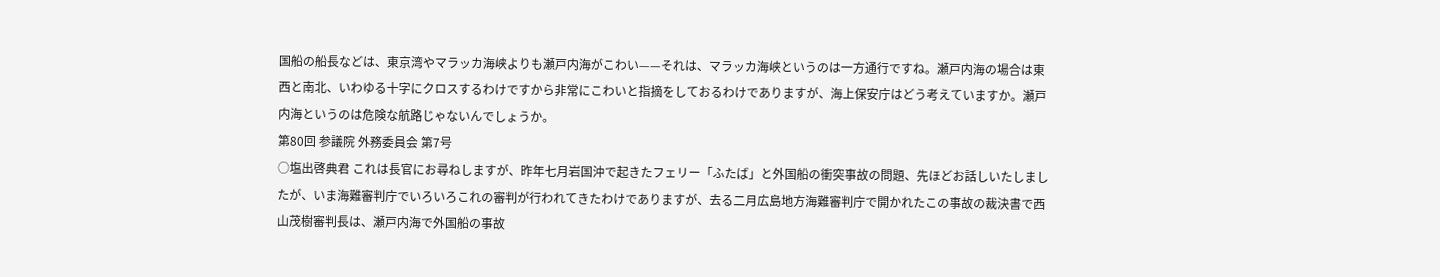国船の船長などは、東京湾やマラッカ海峡よりも瀬戸内海がこわい——それは、マラッカ海峡というのは一方通行ですね。瀬戸内海の場合は東西と南北、いわゆる十字にクロスするわけですから非常にこわいと指摘をしておるわけでありますが、海上保安庁はどう考えていますか。瀬戸内海というのは危険な航路じゃないんでしょうか。
第80回 参議院 外務委員会 第7号
○塩出啓典君 これは長官にお尋ねしますが、昨年七月岩国沖で起きたフェリー「ふたば」と外国船の衝突事故の問題、先ほどお話しいたしましたが、いま海難審判庁でいろいろこれの審判が行われてきたわけでありますが、去る二月広島地方海難審判庁で開かれたこの事故の裁決書で西山茂樹審判長は、瀬戸内海で外国船の事故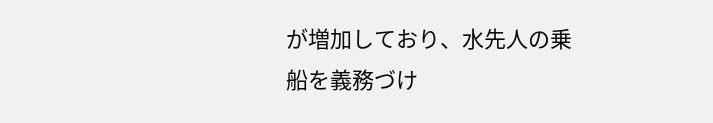が増加しており、水先人の乗船を義務づけ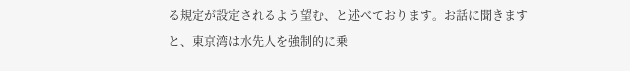る規定が設定されるよう望む、と述べております。お話に聞きますと、東京湾は水先人を強制的に乗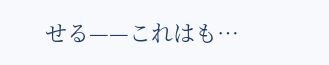せる——これはも…